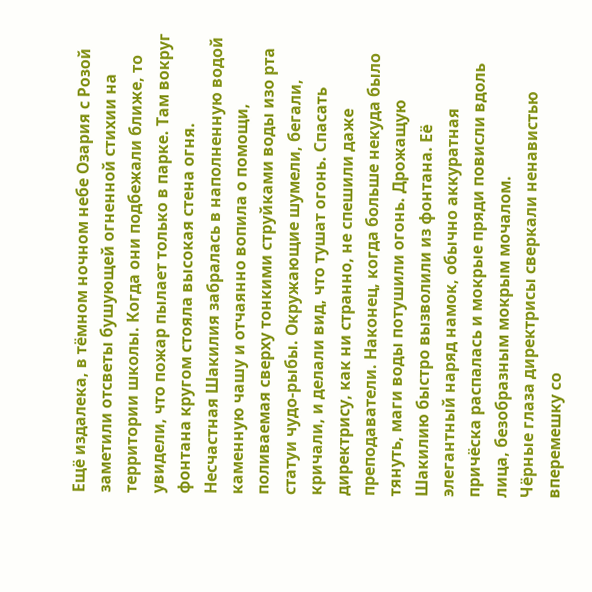Ещё издалека, в тёмном ночном небе Озария с Розой заметили отсветы бушующей огненной стихии на территории школы. Когда они подбежали ближе, то увидели, что пожар пылает только в парке. Там вокруг фонтана кругом стояла высокая стена огня. Несчастная Шакилия забралась в наполненную водой каменную чашу и отчаянно вопила о помощи, поливаемая сверху тонкими струйками воды изо рта статуи чудо-рыбы. Окружающие шумели, бегали, кричали, и делали вид, что тушат огонь. Спасать директрису, как ни странно, не спешили даже преподаватели. Наконец, когда больше некуда было тянуть, маги воды потушили огонь. Дрожащую Шакилию быстро вызволили из фонтана. Её элегантный наряд намок, обычно аккуратная причёска распалась и мокрые пряди повисли вдоль лица, безобразным мокрым мочалом.
Чёрные глаза директрисы сверкали ненавистью вперемешку со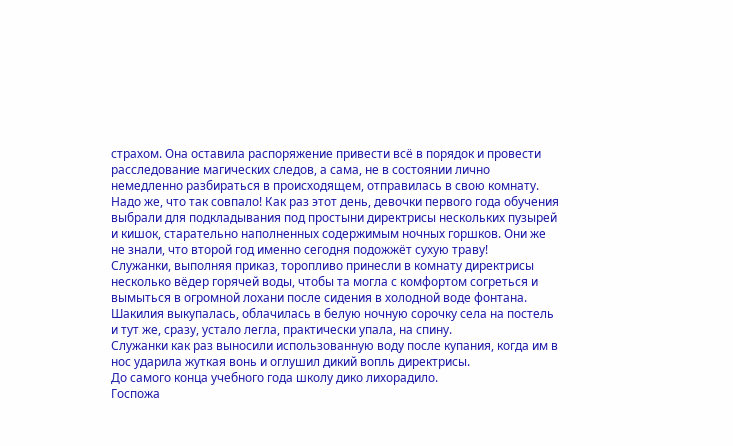страхом. Она оставила распоряжение привести всё в порядок и провести расследование магических следов, а сама, не в состоянии лично немедленно разбираться в происходящем, отправилась в свою комнату.
Надо же, что так совпало! Как раз этот день, девочки первого года обучения выбрали для подкладывания под простыни директрисы нескольких пузырей и кишок, старательно наполненных содержимым ночных горшков. Они же не знали, что второй год именно сегодня подожжёт сухую траву!
Служанки, выполняя приказ, торопливо принесли в комнату директрисы несколько вёдер горячей воды, чтобы та могла с комфортом согреться и вымыться в огромной лохани после сидения в холодной воде фонтана.
Шакилия выкупалась, облачилась в белую ночную сорочку села на постель и тут же, сразу, устало легла, практически упала, на спину.
Служанки как раз выносили использованную воду после купания, когда им в нос ударила жуткая вонь и оглушил дикий вопль директрисы.
До самого конца учебного года школу дико лихорадило.
Госпожа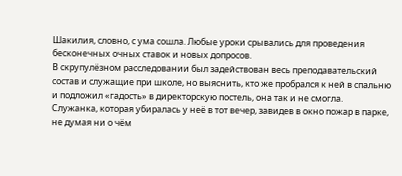Шакилия, словно, с ума сошла. Любые уроки срывались для проведения бесконечных очных ставок и новых допросов.
В скрупулёзном расследовании был задействован весь преподавательский состав и служащие при школе, но выяснить, кто же пробрался к ней в спальню и подложил «гадость» в директорскую постель, она так и не смогла.
Служанка, которая убиралась у неё в тот вечер, завидев в окно пожар в парке, не думая ни о чём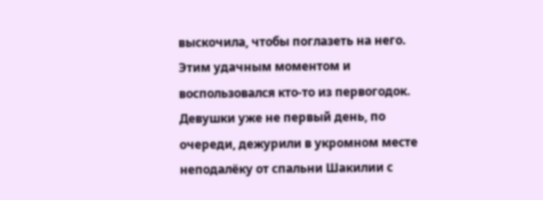выскочила, чтобы поглазеть на него. Этим удачным моментом и воспользовался кто-то из первогодок. Девушки уже не первый день, по очереди, дежурили в укромном месте неподалёку от спальни Шакилии с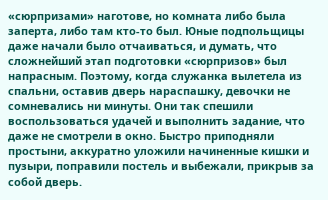«сюрпризами» наготове, но комната либо была заперта, либо там кто-то был. Юные подпольщицы даже начали было отчаиваться, и думать, что сложнейший этап подготовки «сюрпризов» был напрасным. Поэтому, когда служанка вылетела из спальни, оставив дверь нараспашку, девочки не сомневались ни минуты. Они так спешили воспользоваться удачей и выполнить задание, что даже не смотрели в окно. Быстро приподняли простыни, аккуратно уложили начиненные кишки и пузыри, поправили постель и выбежали, прикрыв за собой дверь.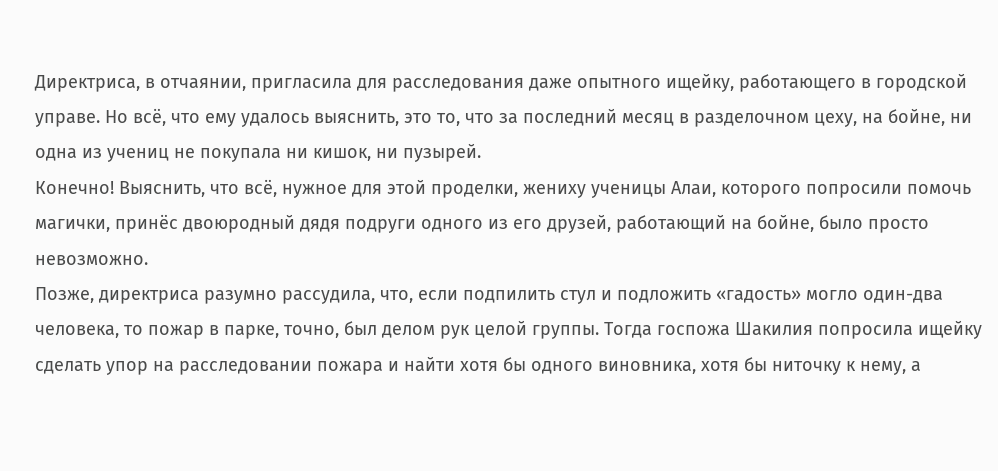Директриса, в отчаянии, пригласила для расследования даже опытного ищейку, работающего в городской управе. Но всё, что ему удалось выяснить, это то, что за последний месяц в разделочном цеху, на бойне, ни одна из учениц не покупала ни кишок, ни пузырей.
Конечно! Выяснить, что всё, нужное для этой проделки, жениху ученицы Алаи, которого попросили помочь магички, принёс двоюродный дядя подруги одного из его друзей, работающий на бойне, было просто невозможно.
Позже, директриса разумно рассудила, что, если подпилить стул и подложить «гадость» могло один-два человека, то пожар в парке, точно, был делом рук целой группы. Тогда госпожа Шакилия попросила ищейку сделать упор на расследовании пожара и найти хотя бы одного виновника, хотя бы ниточку к нему, а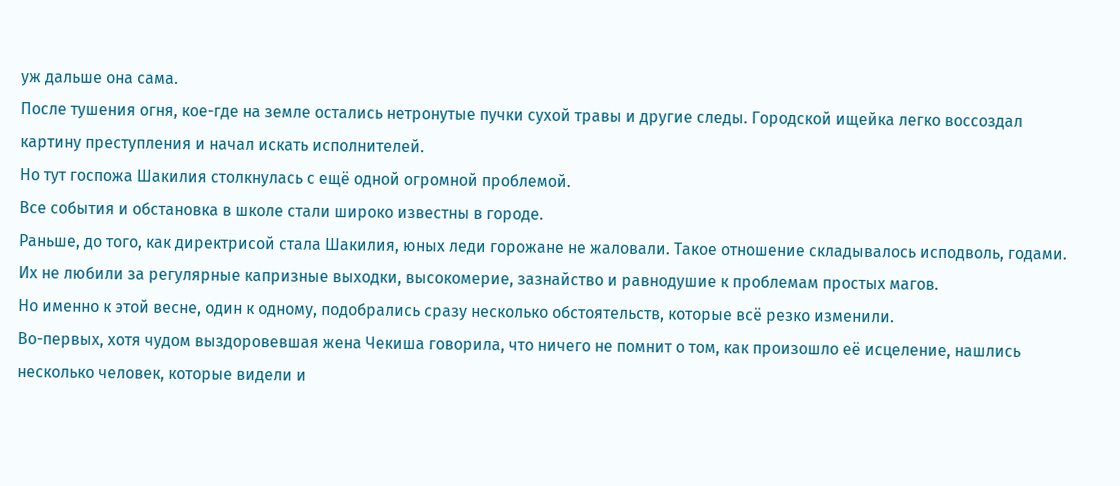уж дальше она сама.
После тушения огня, кое-где на земле остались нетронутые пучки сухой травы и другие следы. Городской ищейка легко воссоздал картину преступления и начал искать исполнителей.
Но тут госпожа Шакилия столкнулась с ещё одной огромной проблемой.
Все события и обстановка в школе стали широко известны в городе.
Раньше, до того, как директрисой стала Шакилия, юных леди горожане не жаловали. Такое отношение складывалось исподволь, годами. Их не любили за регулярные капризные выходки, высокомерие, зазнайство и равнодушие к проблемам простых магов.
Но именно к этой весне, один к одному, подобрались сразу несколько обстоятельств, которые всё резко изменили.
Во-первых, хотя чудом выздоровевшая жена Чекиша говорила, что ничего не помнит о том, как произошло её исцеление, нашлись несколько человек, которые видели и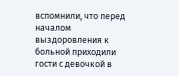вспомнили, что перед началом выздоровления к больной приходили гости с девочкой в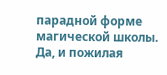парадной форме магической школы. Да, и пожилая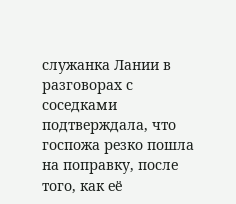служанка Лании в разговорах с соседками подтверждала, что госпожа резко пошла на поправку, после того, как её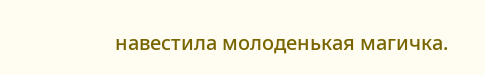навестила молоденькая магичка.